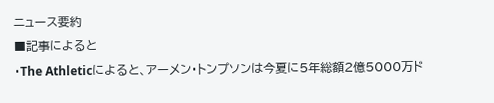ニュース要約
■記事によると
・The Athleticによると、アーメン・トンプソンは今夏に5年総額2億5000万ド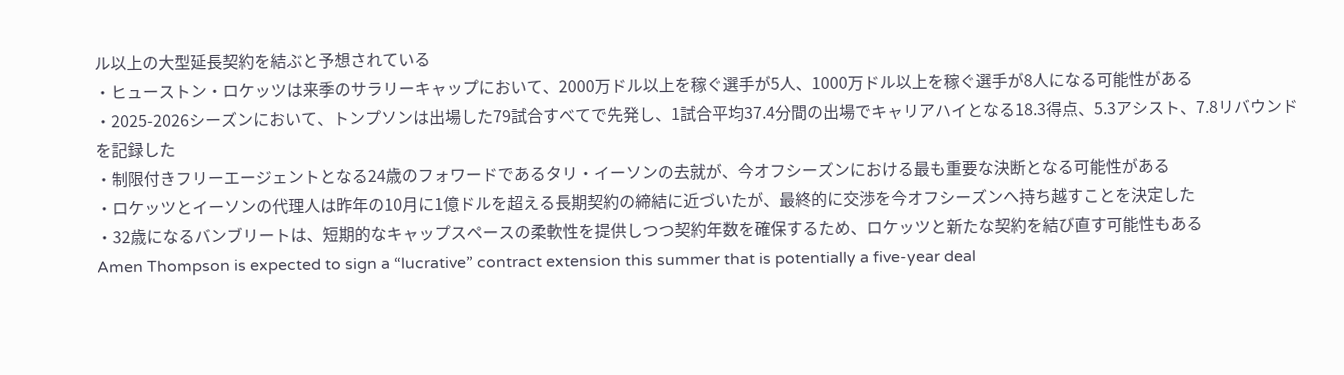ル以上の大型延長契約を結ぶと予想されている
・ヒューストン・ロケッツは来季のサラリーキャップにおいて、2000万ドル以上を稼ぐ選手が5人、1000万ドル以上を稼ぐ選手が8人になる可能性がある
・2025-2026シーズンにおいて、トンプソンは出場した79試合すべてで先発し、1試合平均37.4分間の出場でキャリアハイとなる18.3得点、5.3アシスト、7.8リバウンドを記録した
・制限付きフリーエージェントとなる24歳のフォワードであるタリ・イーソンの去就が、今オフシーズンにおける最も重要な決断となる可能性がある
・ロケッツとイーソンの代理人は昨年の10月に1億ドルを超える長期契約の締結に近づいたが、最終的に交渉を今オフシーズンへ持ち越すことを決定した
・32歳になるバンブリートは、短期的なキャップスペースの柔軟性を提供しつつ契約年数を確保するため、ロケッツと新たな契約を結び直す可能性もある
Amen Thompson is expected to sign a “lucrative” contract extension this summer that is potentially a five-year deal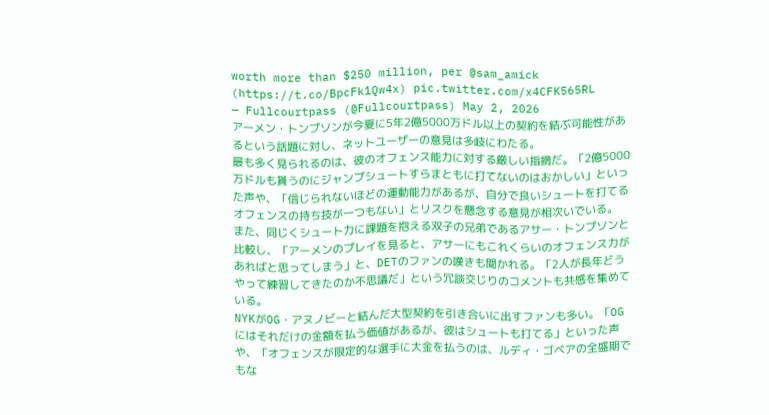worth more than $250 million, per @sam_amick
(https://t.co/BpcFk1Qw4x) pic.twitter.com/x4CFK565RL
— Fullcourtpass (@Fullcourtpass) May 2, 2026
アーメン・トンプソンが今夏に5年2億5000万ドル以上の契約を結ぶ可能性があるという話題に対し、ネットユーザーの意見は多岐にわたる。
最も多く見られるのは、彼のオフェンス能力に対する厳しい指摘だ。「2億5000万ドルも貰うのにジャンプシュートすらまともに打てないのはおかしい」といった声や、「信じられないほどの運動能力があるが、自分で良いシュートを打てるオフェンスの持ち技が一つもない」とリスクを懸念する意見が相次いでいる。
また、同じくシュート力に課題を抱える双子の兄弟であるアサー・トンプソンと比較し、「アーメンのプレイを見ると、アサーにもこれくらいのオフェンス力があればと思ってしまう」と、DETのファンの嘆きも聞かれる。「2人が長年どうやって練習してきたのか不思議だ」という冗談交じりのコメントも共感を集めている。
NYKがOG・アヌノビーと結んだ大型契約を引き合いに出すファンも多い。「OGにはそれだけの金額を払う価値があるが、彼はシュートも打てる」といった声や、「オフェンスが限定的な選手に大金を払うのは、ルディ・ゴベアの全盛期でもな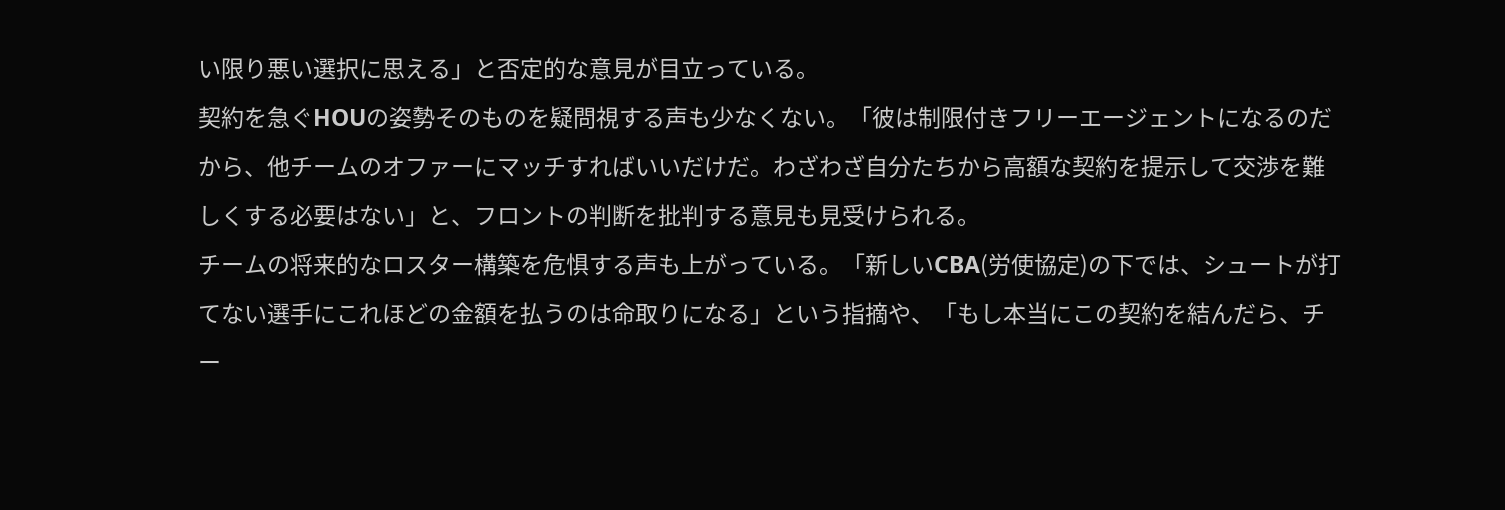い限り悪い選択に思える」と否定的な意見が目立っている。
契約を急ぐHOUの姿勢そのものを疑問視する声も少なくない。「彼は制限付きフリーエージェントになるのだから、他チームのオファーにマッチすればいいだけだ。わざわざ自分たちから高額な契約を提示して交渉を難しくする必要はない」と、フロントの判断を批判する意見も見受けられる。
チームの将来的なロスター構築を危惧する声も上がっている。「新しいCBA(労使協定)の下では、シュートが打てない選手にこれほどの金額を払うのは命取りになる」という指摘や、「もし本当にこの契約を結んだら、チー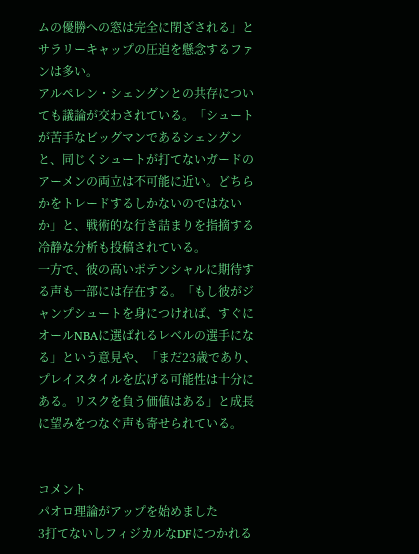ムの優勝への窓は完全に閉ざされる」とサラリーキャップの圧迫を懸念するファンは多い。
アルペレン・シェングンとの共存についても議論が交わされている。「シュートが苦手なビッグマンであるシェングンと、同じくシュートが打てないガードのアーメンの両立は不可能に近い。どちらかをトレードするしかないのではないか」と、戦術的な行き詰まりを指摘する冷静な分析も投稿されている。
一方で、彼の高いポテンシャルに期待する声も一部には存在する。「もし彼がジャンプシュートを身につければ、すぐにオールNBAに選ばれるレベルの選手になる」という意見や、「まだ23歳であり、プレイスタイルを広げる可能性は十分にある。リスクを負う価値はある」と成長に望みをつなぐ声も寄せられている。


コメント
パオロ理論がアップを始めました
3打てないしフィジカルなDFにつかれる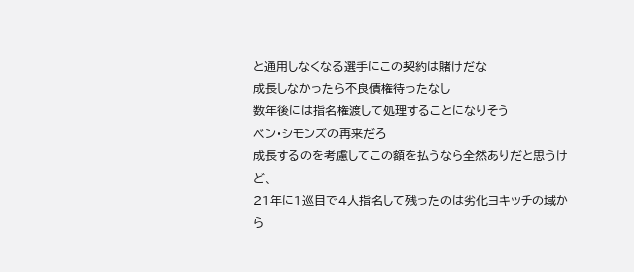と通用しなくなる選手にこの契約は賭けだな
成長しなかったら不良債権待ったなし
数年後には指名権渡して処理することになりそう
ベン・シモンズの再来だろ
成長するのを考慮してこの額を払うなら全然ありだと思うけど、
21年に1巡目で4人指名して残ったのは劣化ヨキッチの域から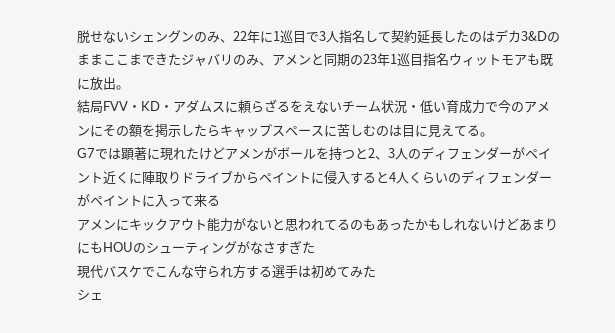脱せないシェングンのみ、22年に1巡目で3人指名して契約延長したのはデカ3&Dのままここまできたジャバリのみ、アメンと同期の23年1巡目指名ウィットモアも既に放出。
結局FVV・KD・アダムスに頼らざるをえないチーム状況・低い育成力で今のアメンにその額を掲示したらキャップスペースに苦しむのは目に見えてる。
G7では顕著に現れたけどアメンがボールを持つと2、3人のディフェンダーがペイント近くに陣取りドライブからペイントに侵入すると4人くらいのディフェンダーがペイントに入って来る
アメンにキックアウト能力がないと思われてるのもあったかもしれないけどあまりにもHOUのシューティングがなさすぎた
現代バスケでこんな守られ方する選手は初めてみた
シェ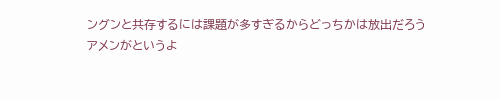ングンと共存するには課題が多すぎるからどっちかは放出だろう
アメンがというよ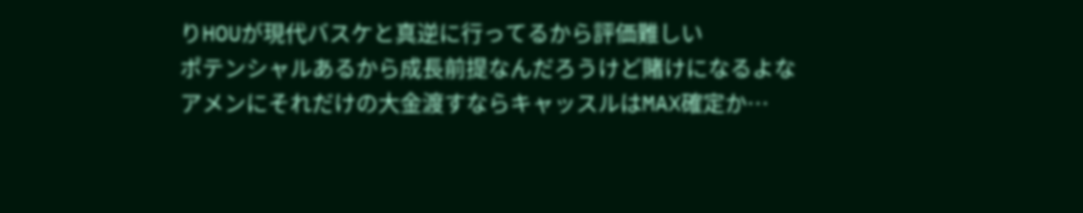りHOUが現代バスケと真逆に行ってるから評価難しい
ポテンシャルあるから成長前提なんだろうけど賭けになるよな
アメンにそれだけの大金渡すならキャッスルはMAX確定か…